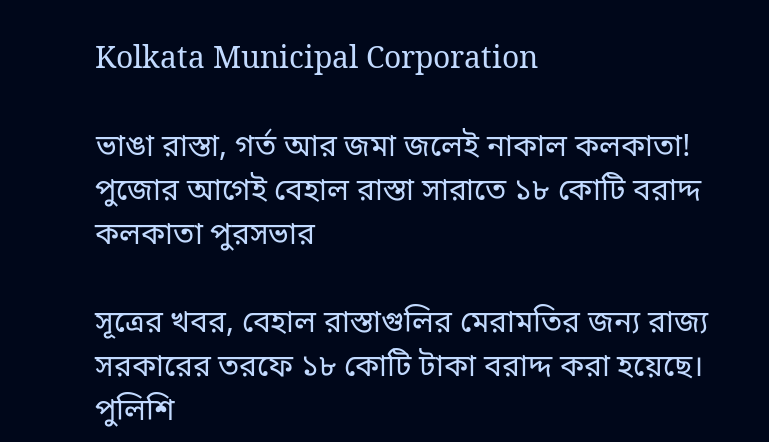Kolkata Municipal Corporation

ভাঙা রাস্তা, গর্ত আর জমা জলেই নাকাল কলকাতা! পুজোর আগেই বেহাল রাস্তা সারাতে ১৮ কোটি বরাদ্দ কলকাতা পুরসভার

সূত্রের খবর, বেহাল রাস্তাগুলির মেরামতির জন্য রাজ্য সরকারের তরফে ১৮ কোটি টাকা বরাদ্দ করা হয়েছে। পুলিশি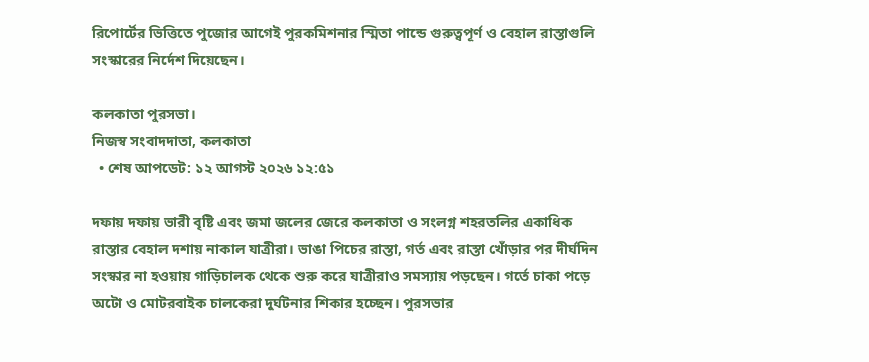রিপোর্টের ভিত্তিতে পুজোর আগেই পুরকমিশনার স্মিতা পান্ডে গুরুত্বপূর্ণ ও বেহাল রাস্তাগুলি সংস্কারের নির্দেশ দিয়েছেন।

কলকাতা পুরসভা।
নিজস্ব সংবাদদাতা, কলকাতা
  • শেষ আপডেট: ১২ আগস্ট ২০২৬ ১২:৫১

দফায় দফায় ভারী বৃষ্টি এবং জমা জলের জেরে কলকাতা ও সংলগ্ন শহরতলির একাধিক রাস্তার বেহাল দশায় নাকাল যাত্রীরা। ভাঙা পিচের রাস্তা, গর্ত এবং রাস্তা খোঁড়ার পর দীর্ঘদিন সংস্কার না হওয়ায় গাড়িচালক থেকে শুরু করে যাত্রীরাও সমস্যায় পড়ছেন। গর্তে চাকা পড়ে অটো ও মোটরবাইক চালকেরা দুর্ঘটনার শিকার হচ্ছেন। পুরসভার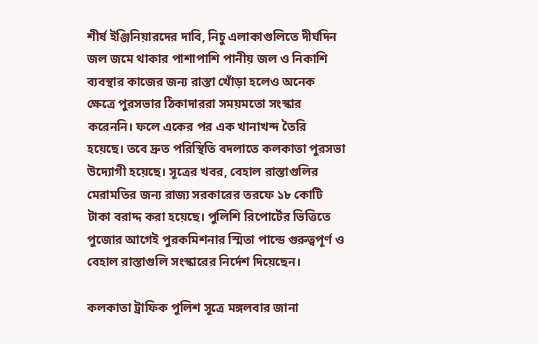শীর্ষ ইঞ্জিনিয়ারদের দাবি, নিচু এলাকাগুলিতে দীর্ঘদিন জল জমে থাকার পাশাপাশি পানীয় জল ও নিকাশি ব্যবস্থার কাজের জন্য রাস্তা খোঁড়া হলেও অনেক ক্ষেত্রে পুরসভার ঠিকাদাররা সময়মতো সংস্কার করেননি। ফলে একের পর এক খানাখন্দ তৈরি হয়েছে। তবে দ্রুত পরিস্থিতি বদলাতে কলকাতা পুরসভা উদ্যোগী হয়েছে। সূত্রের খবর, বেহাল রাস্তাগুলির মেরামতির জন্য রাজ্য সরকারের তরফে ১৮ কোটি টাকা বরাদ্দ করা হয়েছে। পুলিশি রিপোর্টের ভিত্তিতে পুজোর আগেই পুরকমিশনার স্মিতা পান্ডে গুরুত্বপূর্ণ ও বেহাল রাস্তাগুলি সংস্কারের নির্দেশ দিয়েছেন।

কলকাতা ট্রাফিক পুলিশ সূত্রে মঙ্গলবার জানা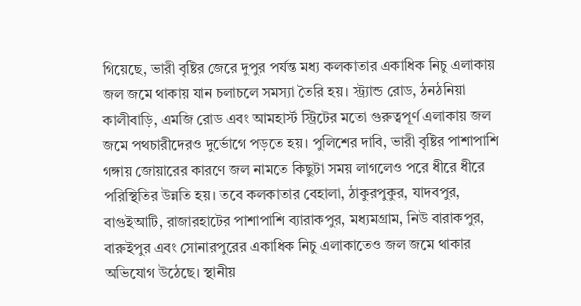গিয়েছে, ভারী বৃষ্টির জেরে দুপুর পর্যন্ত মধ্য কলকাতার একাধিক নিচু এলাকায় জল জমে থাকায় যান চলাচলে সমস্যা তৈরি হয়। স্ট্র্যান্ড রোড, ঠনঠনিয়া কালীবাড়ি, এমজি রোড এবং আমহার্স্ট স্ট্রিটের মতো গুরুত্বপূর্ণ এলাকায় জল জমে পথচারীদেরও দুর্ভোগে পড়তে হয়। পুলিশের দাবি, ভারী বৃষ্টির পাশাপাশি গঙ্গায় জোয়ারের কারণে জল নামতে কিছুটা সময় লাগলেও পরে ধীরে ধীরে পরিস্থিতির উন্নতি হয়। তবে কলকাতার বেহালা, ঠাকুরপুকুর, যাদবপুর, বাগুইআটি, রাজারহাটের পাশাপাশি ব্যারাকপুর, মধ্যমগ্রাম, নিউ বারাকপুর, বারুইপুর এবং সোনারপুরের একাধিক নিচু এলাকাতেও জল জমে থাকার অভিযোগ উঠেছে। স্থানীয়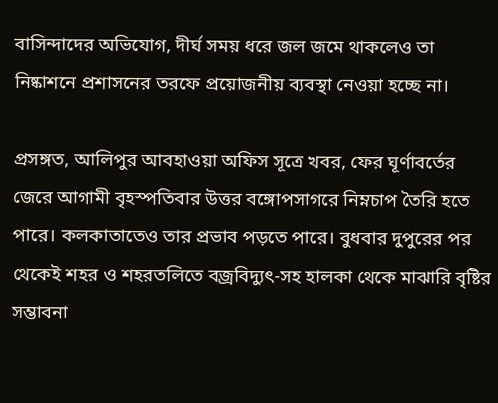বাসিন্দাদের অভিযোগ, দীর্ঘ সময় ধরে জল জমে থাকলেও তা নিষ্কাশনে প্রশাসনের তরফে প্রয়োজনীয় ব্যবস্থা নেওয়া হচ্ছে না।

প্রসঙ্গত, আলিপুর আবহাওয়া অফিস সূত্রে খবর, ফের ঘূর্ণাবর্তের জেরে আগামী বৃহস্পতিবার উত্তর বঙ্গোপসাগরে নিম্নচাপ তৈরি হতে পারে। কলকাতাতেও তার প্রভাব পড়তে পারে। বুধবার দুপুরের পর থেকেই শহর ও শহরতলিতে বজ্রবিদ্যুৎ-সহ হালকা থেকে মাঝারি বৃষ্টির সম্ভাবনা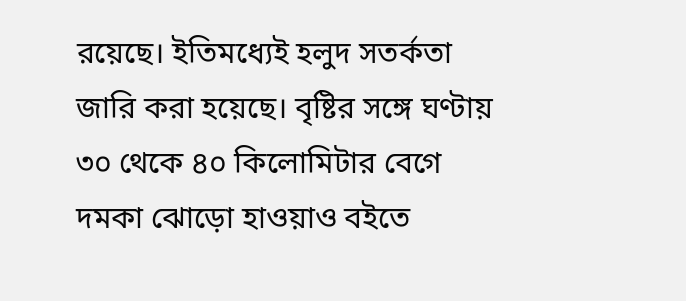রয়েছে। ইতিমধ্যেই হলুদ সতর্কতা জারি করা হয়েছে। বৃষ্টির সঙ্গে ঘণ্টায় ৩০ থেকে ৪০ কিলোমিটার বেগে দমকা ঝোড়ো হাওয়াও বইতে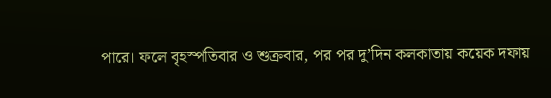পারে। ফলে বৃহস্পতিবার ও শুক্রবার, পর পর দু’দিন কলকাতায় কয়েক দফায়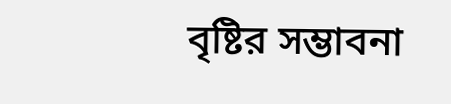বৃষ্টির সম্ভাবনা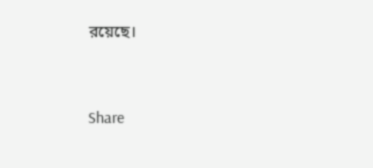রয়েছে।


Share